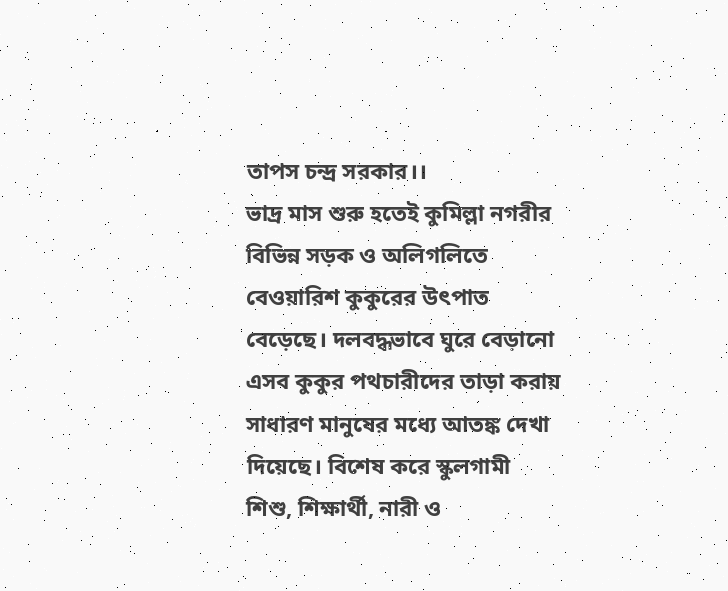তাপস চন্দ্র সরকার।।
ভাদ্র মাস শুরু হতেই কুমিল্লা নগরীর বিভিন্ন সড়ক ও অলিগলিতে বেওয়ারিশ কুকুরের উৎপাত বেড়েছে। দলবদ্ধভাবে ঘুরে বেড়ানো এসব কুকুর পথচারীদের তাড়া করায় সাধারণ মানুষের মধ্যে আতঙ্ক দেখা দিয়েছে। বিশেষ করে স্কুলগামী শিশু, শিক্ষার্থী, নারী ও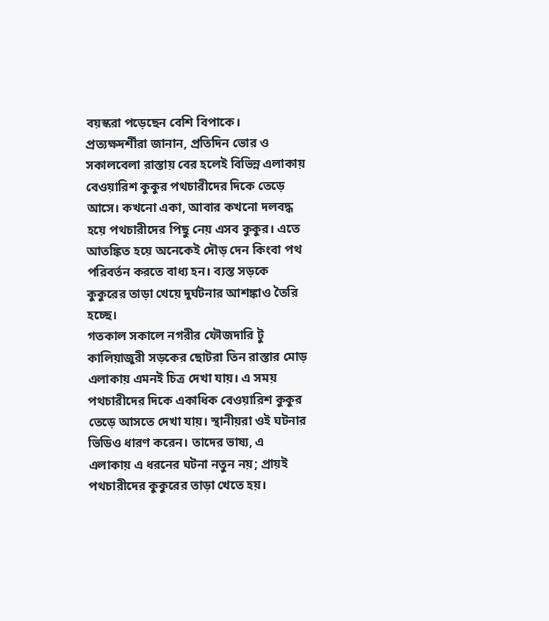বয়স্করা পড়েছেন বেশি বিপাকে।
প্রত্যক্ষদর্শীরা জানান, প্রতিদিন ভোর ও সকালবেলা রাস্তায় বের হলেই বিভিন্ন এলাকায় বেওয়ারিশ কুকুর পথচারীদের দিকে তেড়ে আসে। কখনো একা, আবার কখনো দলবদ্ধ হয়ে পথচারীদের পিছু নেয় এসব কুকুর। এতে আতঙ্কিত হয়ে অনেকেই দৌড় দেন কিংবা পথ পরিবর্তন করতে বাধ্য হন। ব্যস্ত সড়কে কুকুরের তাড়া খেয়ে দুর্ঘটনার আশঙ্কাও তৈরি হচ্ছে।
গতকাল সকালে নগরীর ফৌজদারি টু কালিয়াজুরী সড়কের ছোটরা তিন রাস্তার মোড় এলাকায় এমনই চিত্র দেখা যায়। এ সময় পথচারীদের দিকে একাধিক বেওয়ারিশ কুকুর তেড়ে আসতে দেখা যায়। স্থানীয়রা ওই ঘটনার ভিডিও ধারণ করেন। তাদের ভাষ্য, এ এলাকায় এ ধরনের ঘটনা নতুন নয়; প্রায়ই পথচারীদের কুকুরের তাড়া খেতে হয়।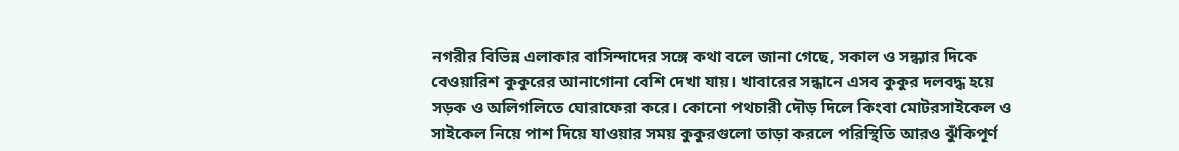নগরীর বিভিন্ন এলাকার বাসিন্দাদের সঙ্গে কথা বলে জানা গেছে, সকাল ও সন্ধ্যার দিকে বেওয়ারিশ কুকুরের আনাগোনা বেশি দেখা যায়। খাবারের সন্ধানে এসব কুকুর দলবদ্ধ হয়ে সড়ক ও অলিগলিতে ঘোরাফেরা করে। কোনো পথচারী দৌড় দিলে কিংবা মোটরসাইকেল ও সাইকেল নিয়ে পাশ দিয়ে যাওয়ার সময় কুকুরগুলো তাড়া করলে পরিস্থিতি আরও ঝুঁকিপূর্ণ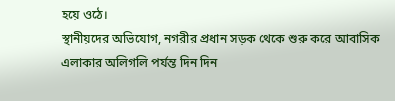হয়ে ওঠে।
স্থানীয়দের অভিযোগ, নগরীর প্রধান সড়ক থেকে শুরু করে আবাসিক এলাকার অলিগলি পর্যন্ত দিন দিন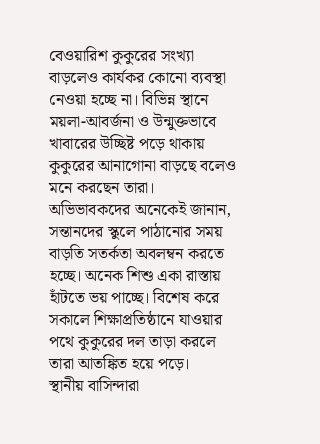বেওয়ারিশ কুকুরের সংখ্যা বাড়লেও কার্যকর কোনো ব্যবস্থা নেওয়া হচ্ছে না। বিভিন্ন স্থানে ময়লা-আবর্জনা ও উন্মুক্তভাবে খাবারের উচ্ছিষ্ট পড়ে থাকায় কুকুরের আনাগোনা বাড়ছে বলেও মনে করছেন তারা।
অভিভাবকদের অনেকেই জানান, সন্তানদের স্কুলে পাঠানোর সময় বাড়তি সতর্কতা অবলম্বন করতে হচ্ছে। অনেক শিশু একা রাস্তায় হাঁটতে ভয় পাচ্ছে। বিশেষ করে সকালে শিক্ষাপ্রতিষ্ঠানে যাওয়ার পথে কুকুরের দল তাড়া করলে তারা আতঙ্কিত হয়ে পড়ে।
স্থানীয় বাসিন্দারা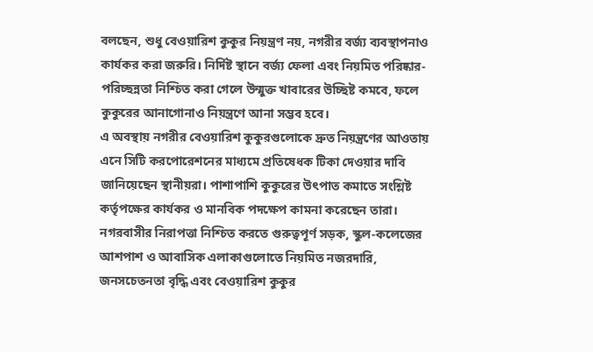বলছেন, শুধু বেওয়ারিশ কুকুর নিয়ন্ত্রণ নয়, নগরীর বর্জ্য ব্যবস্থাপনাও কার্যকর করা জরুরি। নির্দিষ্ট স্থানে বর্জ্য ফেলা এবং নিয়মিত পরিষ্কার-পরিচ্ছন্নতা নিশ্চিত করা গেলে উন্মুক্ত খাবারের উচ্ছিষ্ট কমবে, ফলে কুকুরের আনাগোনাও নিয়ন্ত্রণে আনা সম্ভব হবে।
এ অবস্থায় নগরীর বেওয়ারিশ কুকুরগুলোকে দ্রুত নিয়ন্ত্রণের আওতায় এনে সিটি করপোরেশনের মাধ্যমে প্রতিষেধক টিকা দেওয়ার দাবি জানিয়েছেন স্থানীয়রা। পাশাপাশি কুকুরের উৎপাত কমাতে সংশ্লিষ্ট কর্তৃপক্ষের কার্যকর ও মানবিক পদক্ষেপ কামনা করেছেন তারা।
নগরবাসীর নিরাপত্তা নিশ্চিত করতে গুরুত্বপূর্ণ সড়ক, স্কুল-কলেজের আশপাশ ও আবাসিক এলাকাগুলোতে নিয়মিত নজরদারি, জনসচেতনতা বৃদ্ধি এবং বেওয়ারিশ কুকুর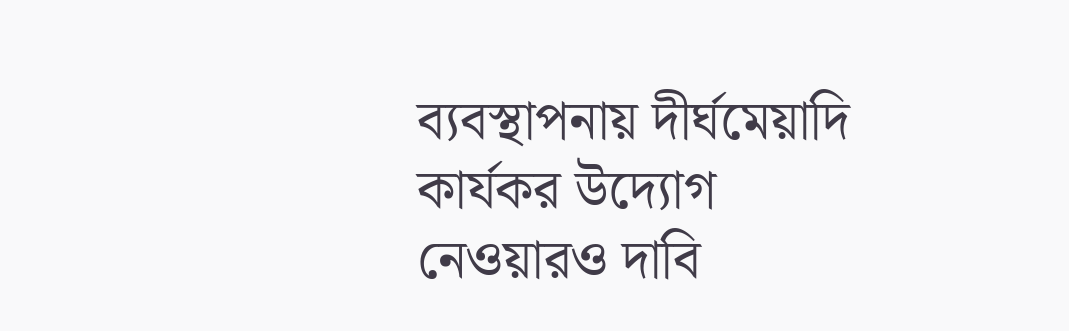ব্যবস্থাপনায় দীর্ঘমেয়াদি কার্যকর উদ্যোগ নেওয়ারও দাবি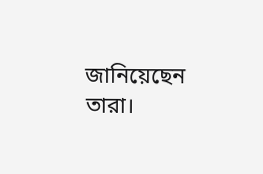জানিয়েছেন তারা।